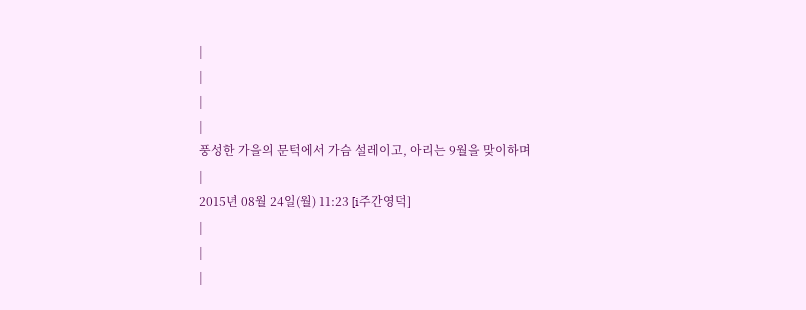|
|
|
|
풍성한 가을의 문턱에서 가슴 설레이고, 아리는 9월을 맞이하며
|
2015년 08월 24일(월) 11:23 [i주간영덕]
|
|
|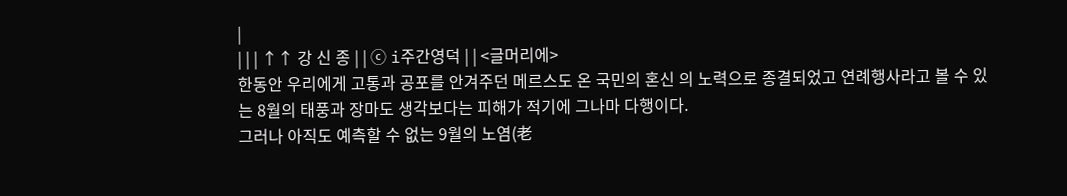|
| | | ↑↑ 강 신 종 | | ⓒ i주간영덕 | | <글머리에>
한동안 우리에게 고통과 공포를 안겨주던 메르스도 온 국민의 혼신 의 노력으로 종결되었고 연례행사라고 볼 수 있는 8월의 태풍과 장마도 생각보다는 피해가 적기에 그나마 다행이다.
그러나 아직도 예측할 수 없는 9월의 노염(老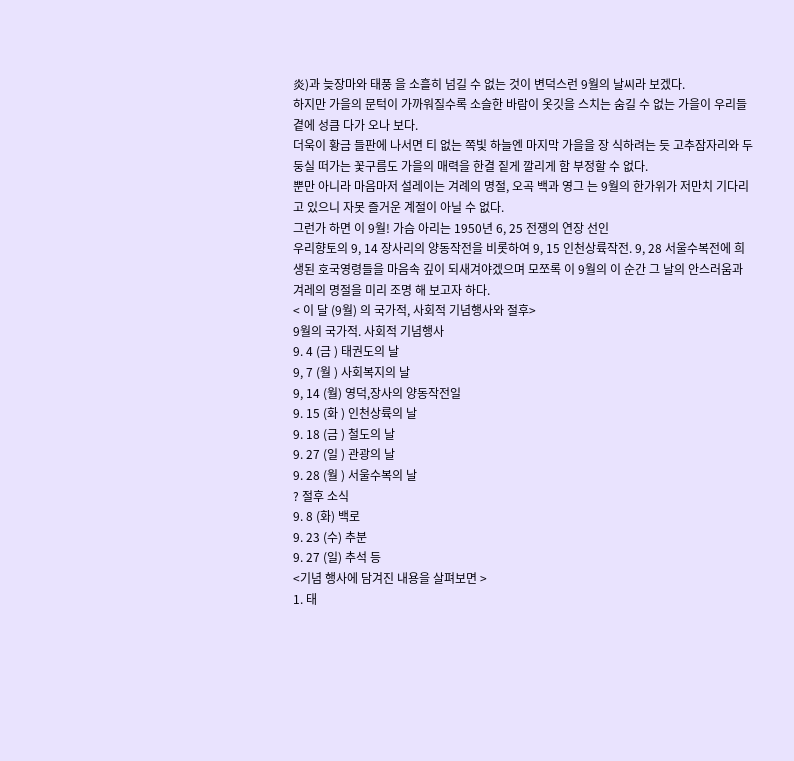炎)과 늦장마와 태풍 을 소흘히 넘길 수 없는 것이 변덕스런 9월의 날씨라 보겠다.
하지만 가을의 문턱이 가까워질수록 소슬한 바람이 옷깃을 스치는 숨길 수 없는 가을이 우리들 곁에 성큼 다가 오나 보다.
더욱이 황금 들판에 나서면 티 없는 쪽빛 하늘엔 마지막 가을을 장 식하려는 듯 고추잠자리와 두둥실 떠가는 꽃구름도 가을의 매력을 한결 짙게 깔리게 함 부정할 수 없다.
뿐만 아니라 마음마저 설레이는 겨례의 명절, 오곡 백과 영그 는 9월의 한가위가 저만치 기다리고 있으니 자못 즐거운 계절이 아닐 수 없다.
그런가 하면 이 9월! 가슴 아리는 1950년 6, 25 전쟁의 연장 선인
우리향토의 9, 14 장사리의 양동작전을 비롯하여 9, 15 인천상륙작전. 9, 28 서울수복전에 희생된 호국영령들을 마음속 깊이 되새겨야겠으며 모쪼록 이 9월의 이 순간 그 날의 안스러움과 겨레의 명절을 미리 조명 해 보고자 하다.
< 이 달 (9월) 의 국가적, 사회적 기념행사와 절후>
9월의 국가적. 사회적 기념행사
9. 4 (금 ) 태권도의 날
9, 7 (월 ) 사회복지의 날
9, 14 (월) 영덕,장사의 양동작전일
9. 15 (화 ) 인천상륙의 날
9. 18 (금 ) 철도의 날
9. 27 (일 ) 관광의 날
9. 28 (월 ) 서울수복의 날
? 절후 소식
9. 8 (화) 백로
9. 23 (수) 추분
9. 27 (일) 추석 등
<기념 행사에 담겨진 내용을 살펴보면 >
1. 태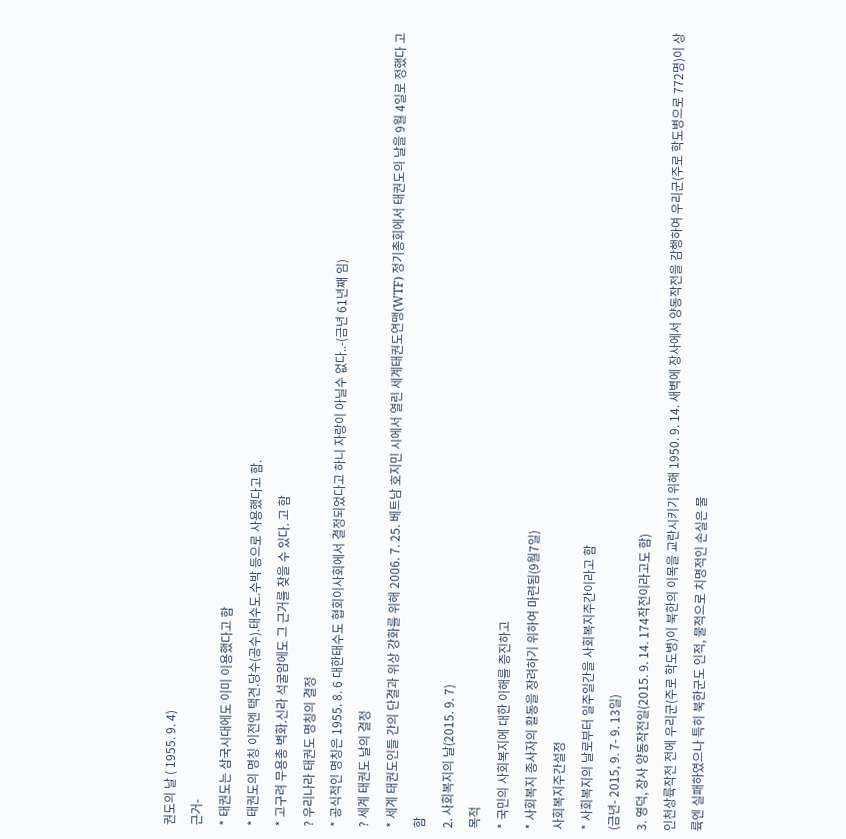권도의 날 ( 1955. 9. 4)
근거-
* 태권도는 삼국시대에도 이미 이용했다고 함
* 태권도의 명칭 이전엔 택견.당수(공수).태수도.수박 등으로 사용했다고 함.
* 고구려 무용총 벽화.신라 석굴암에도 그 근거를 찾을 수 있다. 고 함
? 우리나라 태권도 명칭의 결정
* 공식적인 명칭은 1955. 8. 6 대한태수도 협회이사회에서 결정되었다고 하니 자랑이 아닐수 없다..-(금년 61년째 임)
? 세계 태권도 날의 결정
* 세계 태권도인들 간의 단결과 위상 강화를 위해 2006. 7. 25. 베트남 호지민 시에서 열린 세계태권도연맹(WTF) 정기총회에서 태권도의 날을 9월 4일로 정했다 고 함
2. 사회복지의 날(2015. 9. 7)
목적
* 국민의 사회복지에 대한 이해를 증진하고
* 사회복지 종사자의 활동을 장려하기 위하여 마련됨(9월7일)
사회복지주간설정
* 사회복지의 날로부터 일주일간을 사회복지주간이라고 함
(금년- 2015, 9. 7- 9. 13일)
3. 영덕, 장사 양동작전일(2015. 9. 14. 174작전이라고도 함)
인천상륙작전 전에 우리군(주로 학도병)이 북한의 이목을 교란시키기 위해 1950. 9. 14. 새벽에 장사에서 양동작전을 감행하여 우리군(주로 학도병으로 772명)이 상륙엔 실패하였으나 특히 북한군도 인적, 물적으로 치명적인 손실은 물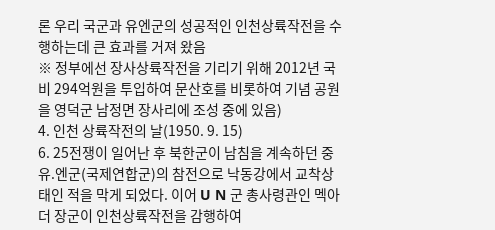론 우리 국군과 유엔군의 성공적인 인천상륙작전을 수행하는데 큰 효과를 거져 왔음
※ 정부에선 장사상륙작전을 기리기 위해 2012년 국비 294억원을 투입하여 문산호를 비롯하여 기념 공원을 영덕군 남정면 장사리에 조성 중에 있음)
4. 인천 상륙작전의 날(1950. 9. 15)
6. 25전쟁이 일어난 후 북한군이 남침을 계속하던 중 유.엔군(국제연합군)의 참전으로 낙동강에서 교착상태인 적을 막게 되었다. 이어 U N 군 총사령관인 멕아더 장군이 인천상륙작전을 감행하여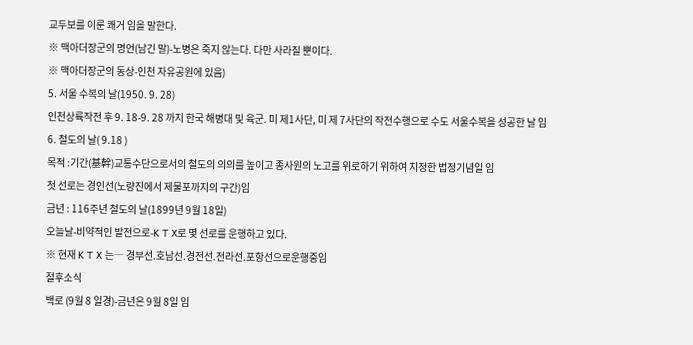교두보를 이룬 쾌거 임을 말한다.
※ 맥아더장군의 명언(남긴 말)-노병은 죽지 않는다. 다만 사라질 뿐이다.
※ 맥아더장군의 동상-인천 자유공원에 있음)
5. 서울 수복의 날(1950. 9. 28)
인천상륙작전 후 9. 18-9. 28 까지 한국 해병대 및 육군. 미 제1사단, 미 제 7사단의 작전수행으로 수도 서울수복을 성공한 날 임
6. 철도의 날( 9.18 )
목적 :기간(基幹)교통수단으로서의 철도의 의의를 높이고 종사원의 노고를 위로하기 위하여 지정한 법정기념일 임
첫 선로는 경인선(노량진에서 제물포까지의 구간)임
금년 : 116주년 철도의 날(1899년 9월 18일)
오늘날-비약적인 발전으로-K T X로 몇 선로를 운행하고 있다.
※ 현재 K T X 는― 경부선.호남선.경전선.전라선.포항선으로운행중임
절후소식
백로 (9월 8 일경)-금년은 9월 8일 임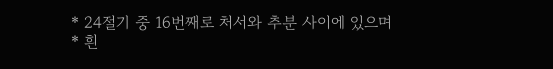* 24절기 중 16번째로 처서와 추분 사이에 있으며
* 흰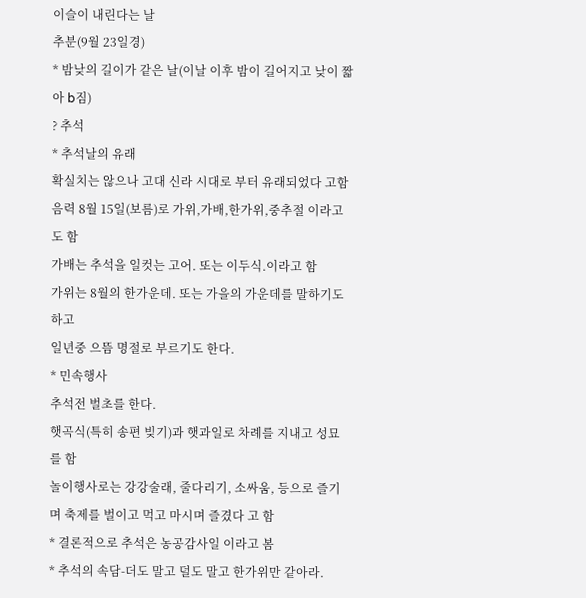이슬이 내린다는 날
추분(9월 23일경)
* 밤낮의 길이가 같은 날(이날 이후 밤이 길어지고 낮이 짧아 b짐)
? 추석
* 추석날의 유래
확실치는 않으나 고대 신라 시대로 부터 유래되었다 고함
음력 8월 15일(보름)로 가위,가배,한가위,중추절 이라고도 함
가배는 추석을 일컷는 고어. 또는 이두식.이라고 함
가위는 8월의 한가운데. 또는 가을의 가운데를 말하기도 하고
일년중 으뜸 명절로 부르기도 한다.
* 민속행사
추석전 벌초를 한다.
햇곡식(특히 송편 빚기)과 햇과일로 차례를 지내고 성묘를 함
놀이행사로는 강강술래, 줄다리기, 소싸움, 등으로 즐기며 축제를 벌이고 먹고 마시며 즐겼다 고 함
* 결론적으로 추석은 농공감사일 이라고 봄
* 추석의 속담-더도 말고 덜도 말고 한가위만 같아라.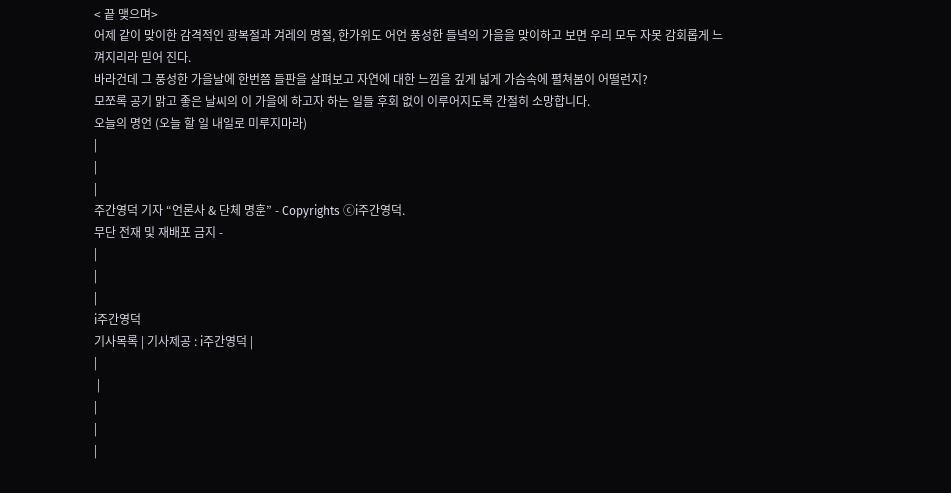< 끝 맺으며>
어제 같이 맞이한 감격적인 광복절과 겨레의 명절, 한가위도 어언 풍성한 들녘의 가을을 맞이하고 보면 우리 모두 자못 감회롭게 느껴지리라 믿어 진다.
바라건데 그 풍성한 가을날에 한번쯤 들판을 살펴보고 자연에 대한 느낌을 깊게 넓게 가슴속에 펼쳐봄이 어떨런지?
모쪼록 공기 맑고 좋은 날씨의 이 가을에 하고자 하는 일들 후회 없이 이루어지도록 간절히 소망합니다.
오늘의 명언 (오늘 할 일 내일로 미루지마라)
|
|
|
주간영덕 기자 “언론사 & 단체 명훈” - Copyrights ⓒi주간영덕.
무단 전재 및 재배포 금지 -
|
|
|
i주간영덕
기사목록 | 기사제공 : i주간영덕 |
|
 |
|
|
|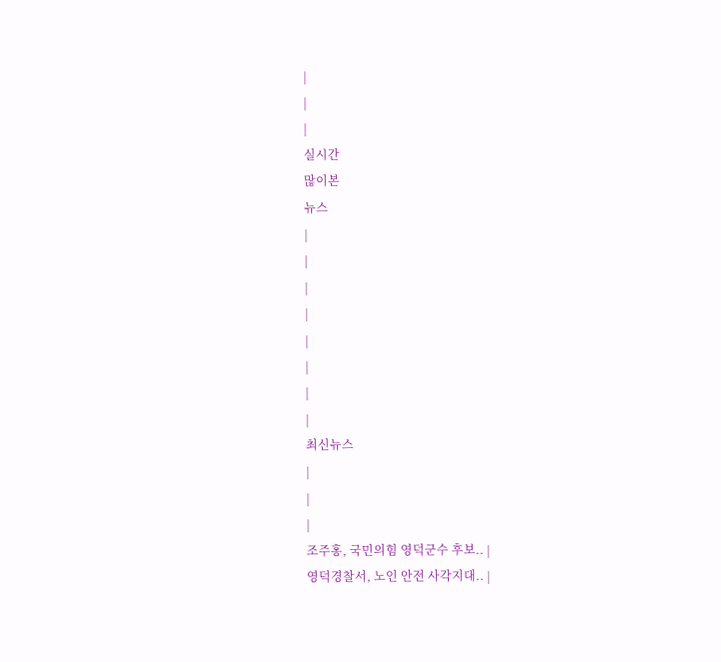|
|
|
실시간
많이본
뉴스
|
|
|
|
|
|
|
|
최신뉴스
|
|
|
조주홍, 국민의힘 영덕군수 후보.. |
영덕경찰서, 노인 안전 사각지대.. |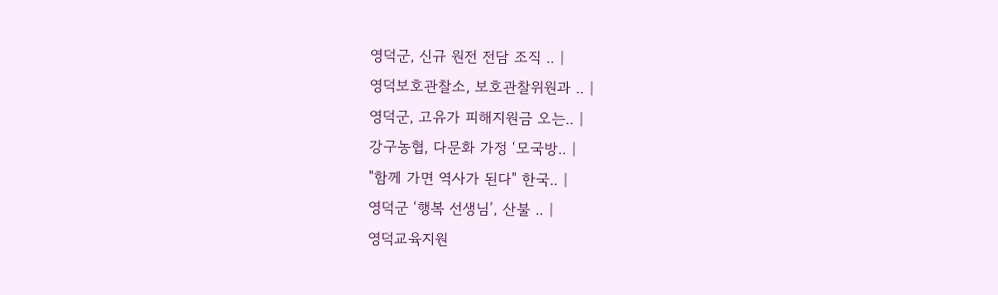영덕군, 신규 원전 전담 조직 .. |
영덕보호관찰소, 보호관찰위원과 .. |
영덕군, 고유가 피해지원금 오는.. |
강구농협, 다문화 가정 ‘모국방.. |
"함께 가면 역사가 된다" 한국.. |
영덕군 ‘행복 선생님’, 산불 .. |
영덕교육지원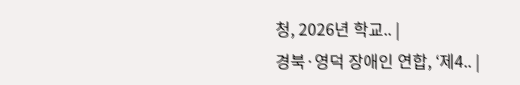청, 2026년 학교.. |
경북·영덕 장애인 연합, ‘제4.. |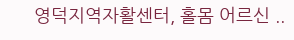영덕지역자활센터, 홀몸 어르신 ..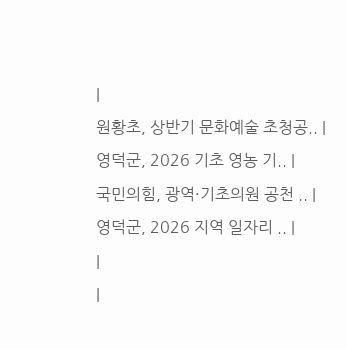|
원황초, 상반기 문화예술 초청공.. |
영덕군, 2026 기초 영농 기.. |
국민의힘, 광역·기초의원 공천 .. |
영덕군, 2026 지역 일자리 .. |
|
|